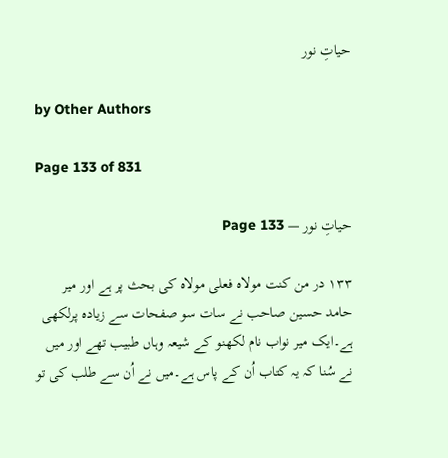حیاتِ نور

by Other Authors

Page 133 of 831

حیاتِ نور — Page 133

۱۳۳ در من کنت مولاہ فعلی مولاہ کی بحث پر ہے اور میر حامد حسین صاحب نے سات سو صفحات سے زیادہ پرلکھی ہے۔ایک میر نواب نام لکھنو کے شیعہ وہاں طبیب تھے اور میں نے سُنا کہ یہ کتاب اُن کے پاس ہے۔میں نے اُن سے طلب کی تو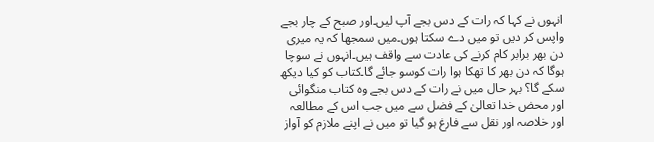انہوں نے کہا کہ رات کے دس بجے آپ لیں۔اور صبح کے چار بجے واپس کر دیں تو میں دے سکتا ہوں۔میں سمجھا کہ یہ میری دن بھر برابر کام کرنے کی عادت سے واقف ہیں۔انہوں نے سوچا ہوگا کہ دن بھر کا تھکا ہوا رات کوسو جائے گا۔کتاب کو کیا دیکھ سکے گا؟ بہر حال میں نے رات کے دس بجے وہ کتاب منگوائی اور محض خدا تعالیٰ کے فضل سے میں جب اس کے مطالعہ اور خلاصہ اور نقل سے فارغ ہو گیا تو میں نے اپنے ملازم کو آواز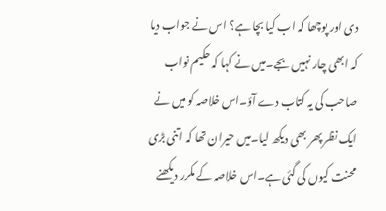دی اور پوچھا کہ اب کیا بچا ہے؟ اس نے جواب دیا کہ ابھی چار نہیں بجے۔میں نے کہا کہ حکیم نواب صاحب کی یہ کتاب دے آؤ۔اس خلاصہ کو میں نے ایک نظر پھر بھی دیکھ لیا۔میں حیران تھا کہ اتنی بڑی محنت کیوں کی گئی ہے۔اس خلاصہ کے مکرر دیکھنے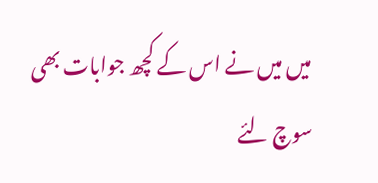میں میں نے اس کے کچھ جوابات بھی سوچ لئے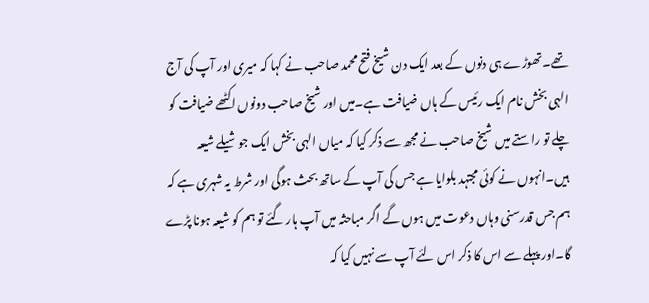تھے۔تھوڑے ہی دنوں کے بعد ایک دن شیخ فتح محمد صاحب نے کہا کہ میری اور آپ کی آج الہی بخش نام ایک رئیس کے ہاں ضیافت ہے۔میں اور شیخ صاحب دونوں اکٹھے ضیافت کو چلے تو راستے میں شیخ صاحب نے مجھ سے ذکر کیا کہ میاں الہی بخش ایک جوشیلے شیعہ ہیں۔انہوں نے کوئی مجتہد بلوایا ہے جس کی آپ کے ساتھ بحث ہوگی اور شرط یہ شہری ہے کہ ہم جس قدرسنی وہاں دعوت میں ہوں گے اگر مباحثہ میں آپ ہار گئے تو ہم کو شیعہ ہونا پڑے گا۔اور پہلے سے اس کا ذکر اس لئے آپ سے نہیں کیا کہ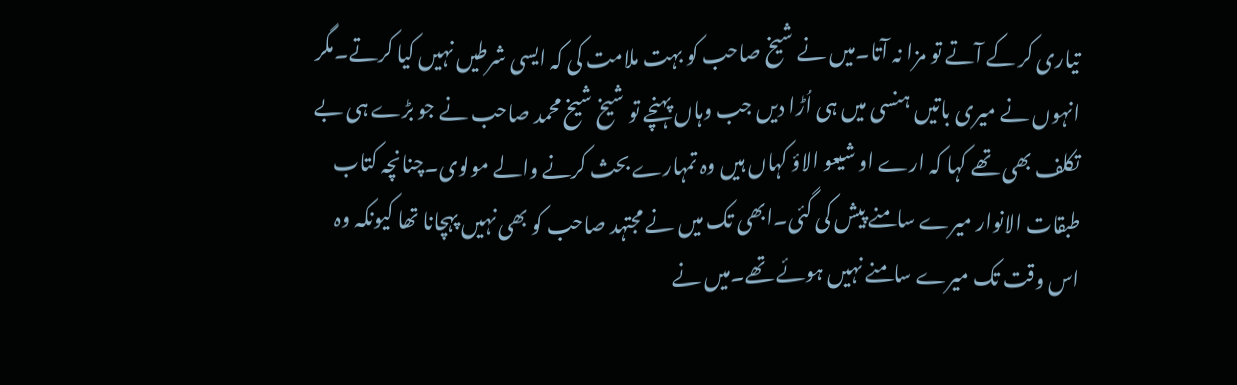تیاری کر کے آتے تو مزا نہ آتا۔میں نے شیخ صاحب کو بہت ملامت کی کہ ایسی شرطیں نہیں کیا کرتے۔مگر انہوں نے میری باتیں ہنسی میں ہی اُڑا دیں جب وہاں پہنچے تو شیخ شیخ محمد صاحب نے جو بڑے ہی بے تکلف بھی تھے کہا کہ ارے او شیعو الاؤ کہاں ہیں وہ تمہارے بحث کرنے والے مولوی۔چنانچہ کتاب طبقات الانوار میرے سامنے پیش کی گئی۔ابھی تک میں نے مجتہد صاحب کو بھی نہیں پہچانا تھا کیونکہ وہ اس وقت تک میرے سامنے نہیں ہوئے تھے۔میں نے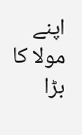اپنے مولا کا بڑا